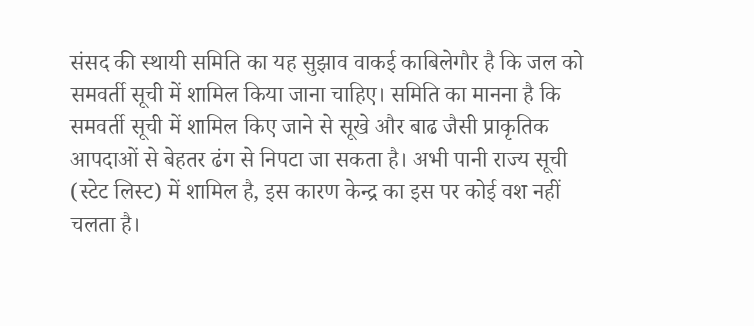संसद की स्थायी समिति का यह सुझाव वाकई काबिलेगौर है कि जल को समवर्ती सूची में शामिल किया जाना चाहिए। समिति का मानना है कि समवर्ती सूची में शामिल किए जाने से सूखे और बाढ जैसी प्राकृतिक आपदाओं से बेहतर ढंग से निपटा जा सकता है। अभी पानी राज्य सूची (स्टेट लिस्ट) में शामिल है, इस कारण केन्द्र का इस पर कोई वश नहीं चलता है।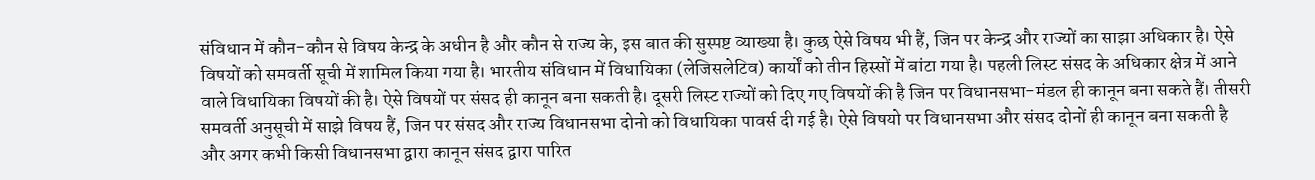संविधान में कौन-कौन से विषय केन्द्र के अधीन है और कौन से राज्य के, इस बात की सुस्पष्ट व्याख्या है। कुछ ऐसे विषय भी हैं, जिन पर केन्द्र और राज्यों का साझा अधिकार है। ऐसे विषयों को समवर्ती सूची में शामिल किया गया है। भारतीय संविधान में विधायिका (लेजिसलेटिव) कार्यों को तीन हिस्सों में बांटा गया है। पहली लिस्ट संसद के अधिकार क्षेत्र में आने वाले विधायिका विषयों की है। ऐसे विषयों पर संसद ही कानून बना सकती है। दूसरी लिस्ट राज्यों को दिए गए विषयों की है जिन पर विधानसभा-मंडल ही कानून बना सकते हैं। तीसरी समवर्ती अनुसूची में साझे विषय हैं, जिन पर संसद और राज्य विधानसभा दोनो को विधायिका पावर्स दी गई है। ऐसे विषयो पर विधानसभा और संसद दोनों ही कानून बना सकती है और अगर कभी किसी विधानसभा द्वारा कानून संसद द्वारा पारित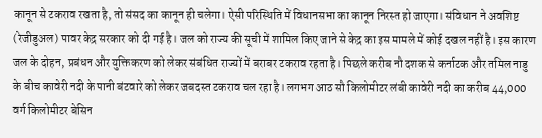कानून से टकराव रखता है, तो संसद का कानून ही चलेगा। ऐसी परिस्थिति में विधानसभा का कानून निरस्त हो जाएगा। संविधान ने अवशिष्ट (रेजीडुअल) पावर केद्र सरकार को दी गई है। जल को राज्य की सूची में शामिल किए जाने से केद्र का इस मामले में कोई दखल नहीं है। इस कारण जल के दोहन, प्रबंधन और युक्तिकरण को लेकर संबंधित राज्यों में बराबर टकराव रहता है। पिछले करीब नौ दशक से कर्नाटक और तमिल नाडु के बीच कावेरी नदी के पानी बंटवारे को लेकर जबदस्त टकराव चल रहा है। लगभग आठ सौ किलोमीटर लंबी कावेरी नदी का करीब 44,000 वर्ग किलोमीटर बेसिन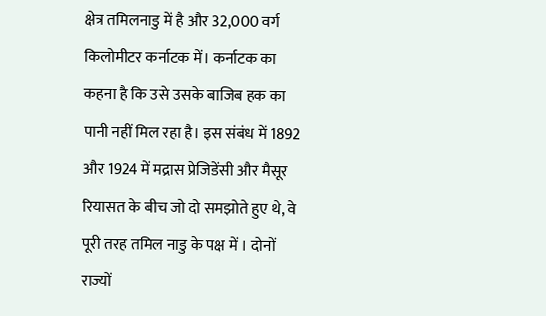क्षेत्र तमिलनाडु में है और 32,000 वर्ग किलोमीटर कर्नाटक में। कर्नाटक का कहना है कि उसे उसके बाजिब हक का पानी नहीं मिल रहा है। इस संबंध में 1892 और 1924 में मद्रास प्रेजिडेंसी और मैसूर रियासत के बीच जो दो समझोते हुए थे, वे पूरी तरह तमिल नाडु के पक्ष में । दोनों राज्यों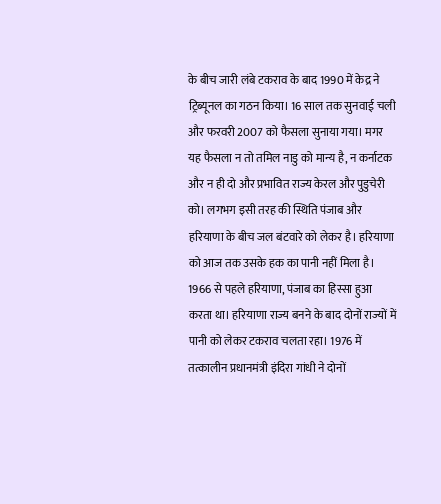के बीच जारी लंबे टकराव के बाद 1990 में केद्र ने ट्रिब्यूनल का गठन किया। 16 साल तक सुनवाई चली और फरवरी 2007 को फैसला सुनाया गया। मगर यह फैसला न तो तमिल नाडु को मान्य है, न कर्नाटक और न ही दो और प्रभावित राज्य केरल और पुडुचेरी को। लगभग इसी तरह की स्थिति पंजाब और हरियाणा के बीच जल बंटवारे को लेकर है। हरियाणा को आज तक उसके हक का पानी नहीं मिला है। 1966 से पहले हरियाणा, पंजाब का हिस्सा हुआ करता था। हरियाणा राज्य बनने के बाद दोनों राज्यों में पानी को लेकर टकराव चलता रहा। 1976 में तत्कालीन प्रधानमंत्री इंदिरा गांधी ने दोनों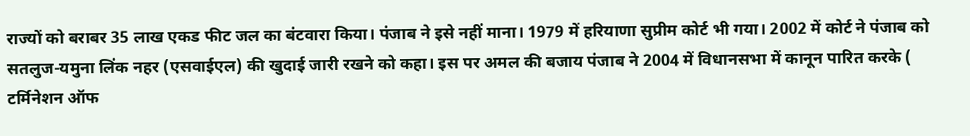राज्यों को बराबर 35 लाख एकड फीट जल का बंटवारा किया। पंजाब ने इसे नहीं माना। 1979 में हरियाणा सुप्रीम कोर्ट भी गया। 2002 में कोर्ट ने पंजाब को सतलुज-यमुना लिंक नहर (एसवाईएल) की खुदाई जारी रखने को कहा। इस पर अमल की बजाय पंजाब ने 2004 में विधानसभा में कानून पारित करके ( टर्मिनेशन ऑफ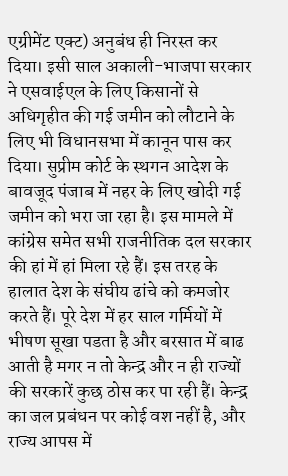एग्रीमेंट एक्ट) अनुबंध ही निरस्त कर दिया। इसी साल अकाली-भाजपा सरकार ने एसवाईएल के लिए किसानों से अधिगृहीत की गई जमीन को लौटाने के लिए भी विधानसभा में कानून पास कर दिया। सुप्रीम कोर्ट के स्थगन आदेश के बावजूद पंजाब में नहर के लिए खोदी गई जमीन को भरा जा रहा है। इस मामले में कांग्रेस समेत सभी राजनीतिक दल सरकार की हां में हां मिला रहे हैं। इस तरह के हालात देश के संघीय ढांचे को कमजोर करते हैं। पूरे देश में हर साल गर्मियों में भीषण सूखा पडता है और बरसात में बाढ आती है मगर न तो केन्द्र और न ही राज्यों की सरकारें कुछ ठोस कर पा रही हैं। केन्द्र का जल प्रबंधन पर कोई वश नहीं है, और राज्य आपस में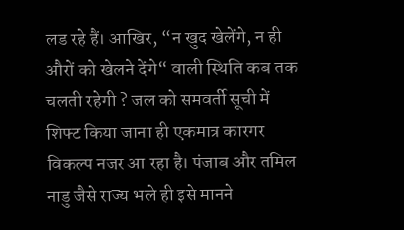लड रहे हैं। आखिर, “न खुद खेलेंगे, न ही औरों को खेलने देंगे“ वाली स्थिति कब तक चलती रहेगी ? जल को समवर्ती सूची में शिफ्ट किया जाना ही एकमात्र कारगर विकल्प नजर आ रहा है। पंजाब और तमिल नाडु जैसे राज्य भले ही इसे मानने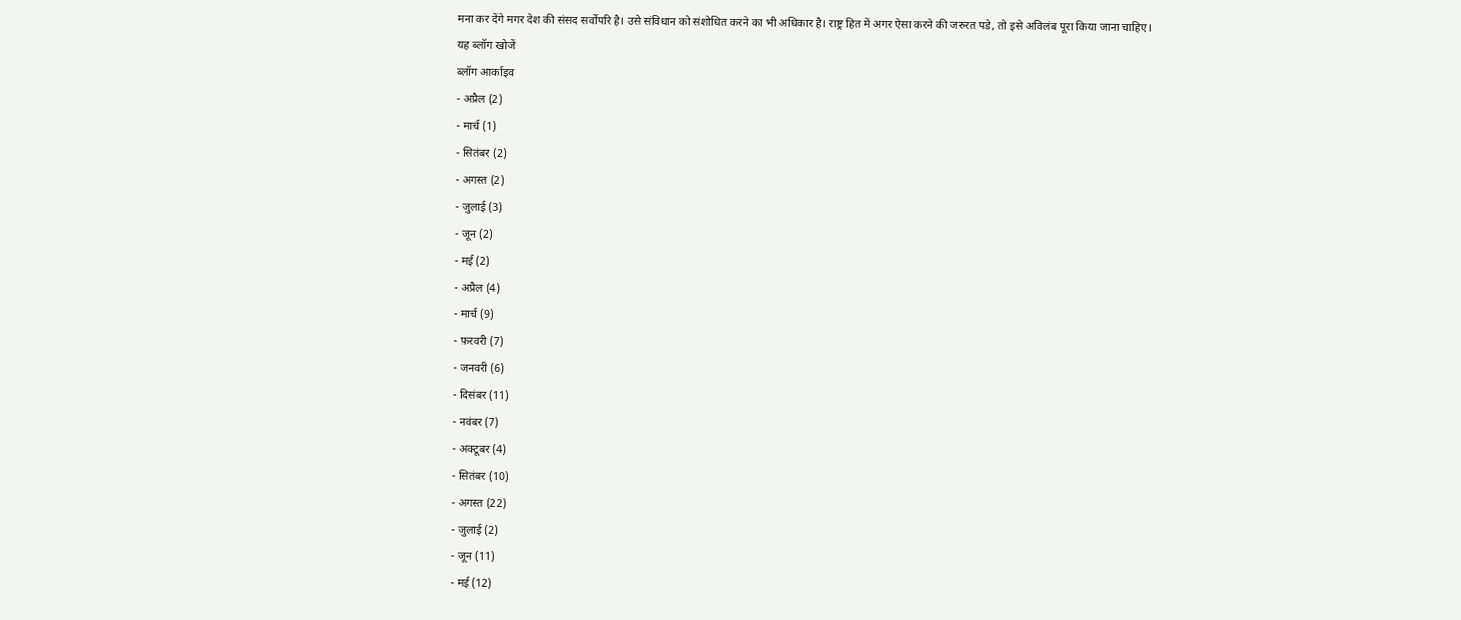मना कर देंगे मगर देश की संसद सर्वोपरि है। उसे संविधान को संशोधित करने का भी अधिकार है। राष्ट्र हित में अगर ऐसा करने की जरुरत पडे, तो इसे अविलंब पूरा किया जाना चाहिए।
यह ब्लॉग खोजें
ब्लॉग आर्काइव
- अप्रैल (2)
- मार्च (1)
- सितंबर (2)
- अगस्त (2)
- जुलाई (3)
- जून (2)
- मई (2)
- अप्रैल (4)
- मार्च (9)
- फ़रवरी (7)
- जनवरी (6)
- दिसंबर (11)
- नवंबर (7)
- अक्टूबर (4)
- सितंबर (10)
- अगस्त (22)
- जुलाई (2)
- जून (11)
- मई (12)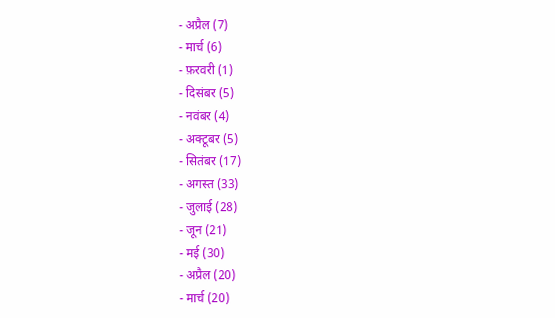- अप्रैल (7)
- मार्च (6)
- फ़रवरी (1)
- दिसंबर (5)
- नवंबर (4)
- अक्टूबर (5)
- सितंबर (17)
- अगस्त (33)
- जुलाई (28)
- जून (21)
- मई (30)
- अप्रैल (20)
- मार्च (20)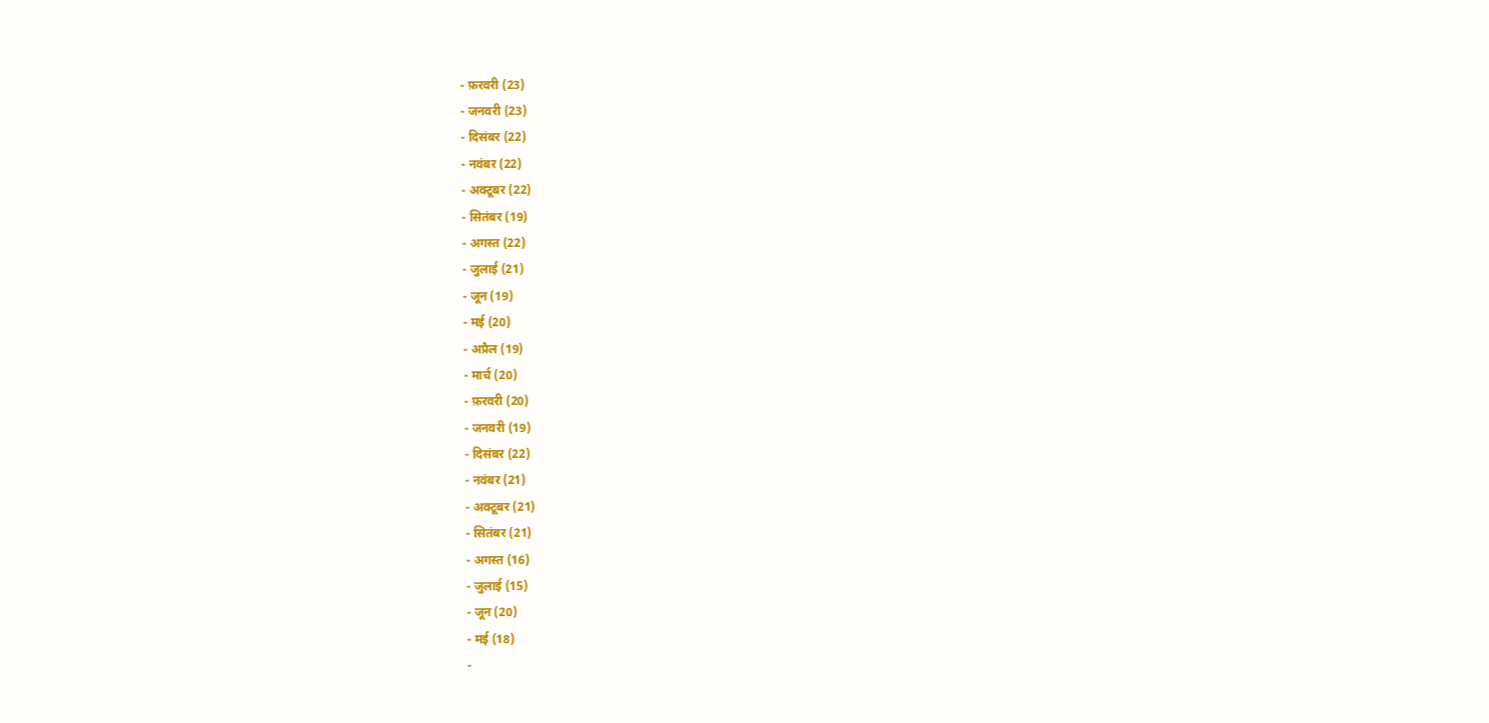- फ़रवरी (23)
- जनवरी (23)
- दिसंबर (22)
- नवंबर (22)
- अक्टूबर (22)
- सितंबर (19)
- अगस्त (22)
- जुलाई (21)
- जून (19)
- मई (20)
- अप्रैल (19)
- मार्च (20)
- फ़रवरी (20)
- जनवरी (19)
- दिसंबर (22)
- नवंबर (21)
- अक्टूबर (21)
- सितंबर (21)
- अगस्त (16)
- जुलाई (15)
- जून (20)
- मई (18)
-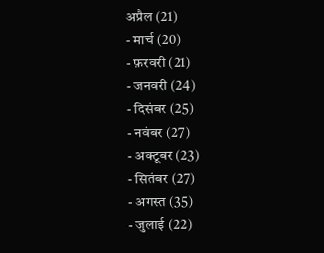अप्रैल (21)
- मार्च (20)
- फ़रवरी (21)
- जनवरी (24)
- दिसंबर (25)
- नवंबर (27)
- अक्टूबर (23)
- सितंबर (27)
- अगस्त (35)
- जुलाई (22)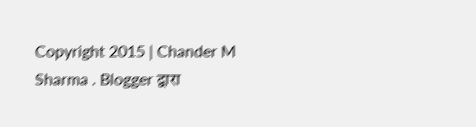Copyright 2015 | Chander M Sharma . Blogger द्वारा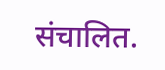संचालित.